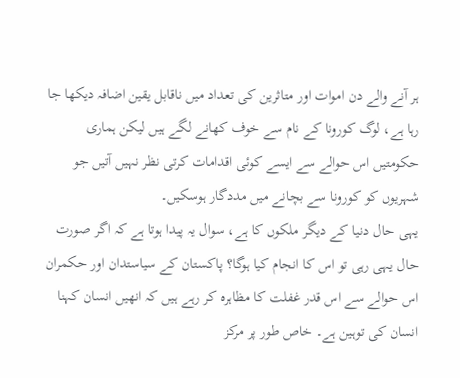ہر آنے والے دن اموات اور متاثرین کی تعداد میں ناقابل یقین اضافہ دیکھا جا رہا ہے، لوگ کورونا کے نام سے خوف کھانے لگے ہیں لیکن ہماری حکومتیں اس حوالے سے ایسے کوئی اقدامات کرتی نظر نہیں آتیں جو شہریوں کو کورونا سے بچانے میں مددگار ہوسکیں۔
یہی حال دنیا کے دیگر ملکوں کا ہے، سوال یہ پیدا ہوتا ہے کہ اگر صورت حال یہی رہی تو اس کا انجام کیا ہوگا؟ پاکستان کے سیاستدان اور حکمران اس حوالے سے اس قدر غفلت کا مظاہرہ کر رہے ہیں کہ انھیں انسان کہنا انسان کی توہین ہے۔ خاص طور پر مرکز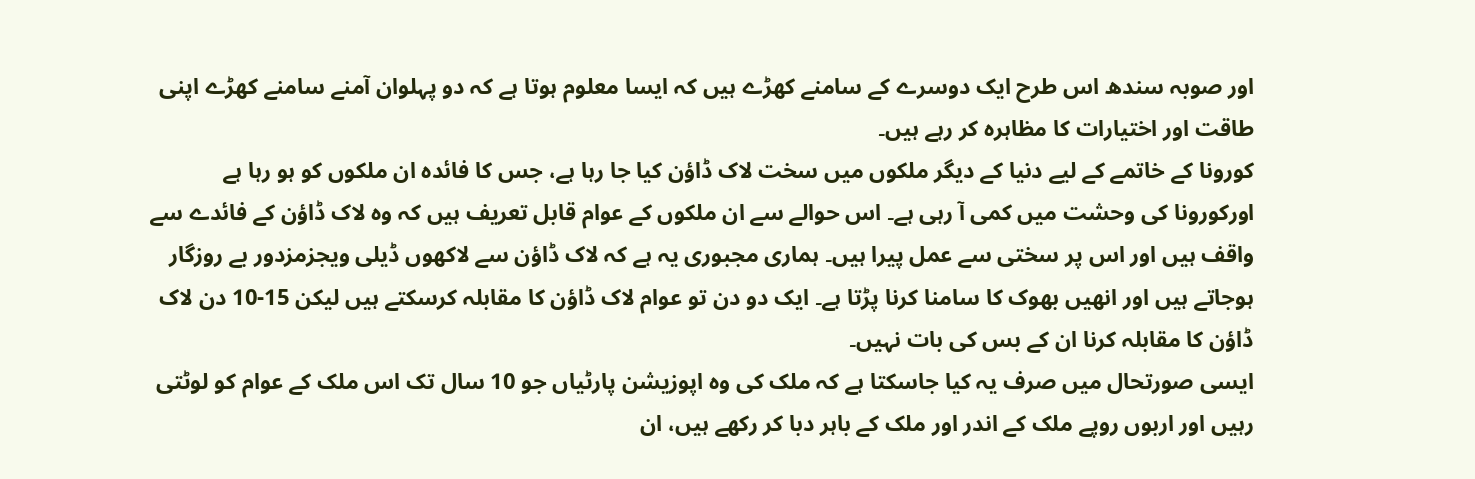اور صوبہ سندھ اس طرح ایک دوسرے کے سامنے کھڑے ہیں کہ ایسا معلوم ہوتا ہے کہ دو پہلوان آمنے سامنے کھڑے اپنی طاقت اور اختیارات کا مظاہرہ کر رہے ہیں۔
کورونا کے خاتمے کے لیے دنیا کے دیگر ملکوں میں سخت لاک ڈاؤن کیا جا رہا ہے، جس کا فائدہ ان ملکوں کو ہو رہا ہے اورکورونا کی وحشت میں کمی آ رہی ہے۔ اس حوالے سے ان ملکوں کے عوام قابل تعریف ہیں کہ وہ لاک ڈاؤن کے فائدے سے واقف ہیں اور اس پر سختی سے عمل پیرا ہیں۔ ہماری مجبوری یہ ہے کہ لاک ڈاؤن سے لاکھوں ڈیلی ویجزمزدور بے روزگار ہوجاتے ہیں اور انھیں بھوک کا سامنا کرنا پڑتا ہے۔ ایک دو دن تو عوام لاک ڈاؤن کا مقابلہ کرسکتے ہیں لیکن 15-10 دن لاک ڈاؤن کا مقابلہ کرنا ان کے بس کی بات نہیں۔
ایسی صورتحال میں صرف یہ کیا جاسکتا ہے کہ ملک کی وہ اپوزیشن پارٹیاں جو 10 سال تک اس ملک کے عوام کو لوٹتی رہیں اور اربوں روپے ملک کے اندر اور ملک کے باہر دبا کر رکھے ہیں، ان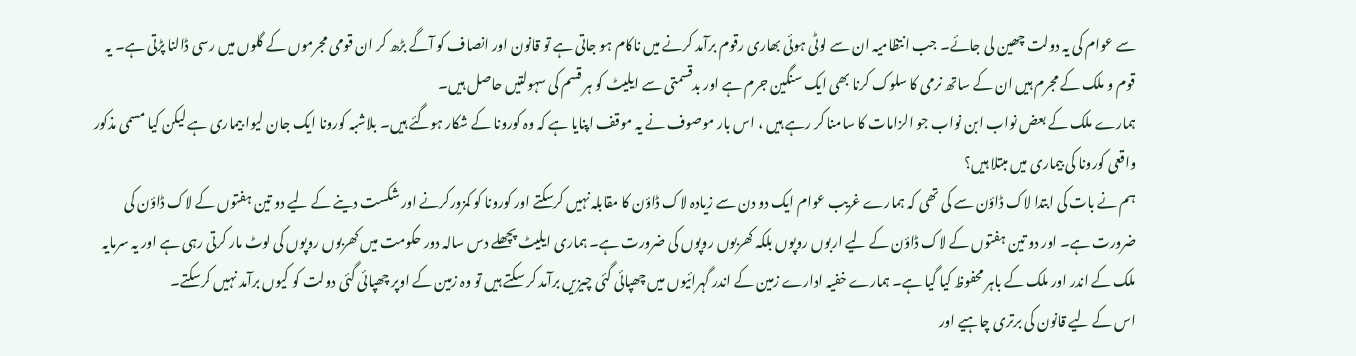سے عوام کی یہ دولت چھین لی جائے۔ جب انتظامیہ ان سے لوٹی ہوئی بھاری رقوم برآمد کرنے میں ناکام ہو جاتی ہے تو قانون اور انصاف کو آگے بڑھ کر ان قومی مجرموں کے گلوں میں رسی ڈالنا پڑتی ہے۔ یہ قوم و ملک کے مجرم ہیں ان کے ساتھ نرمی کا سلوک کرنا بھی ایک سنگین جرم ہے اور بدقسمتی سے ایلیٹ کو ہر قسم کی سہولتیں حاصل ہیں۔
ہمارے ملک کے بعض نواب ابن نواب جو الزامات کا سامنا کر رہے ہیں ، اس بار موصوف نے یہ موقف اپنایا ہے کہ وہ کورونا کے شکار ہوگئے ہیں۔ بلاشبہ کورونا ایک جان لیوا بیماری ہے لیکن کیا مسمی مذکور واقعی کورونا کی بیماری میں مبتلا ہیں؟
ہم نے بات کی ابتدا لاک ڈاؤن سے کی تھی کہ ہمارے غریب عوام ایک دو دن سے زیادہ لاک ڈاؤن کا مقابلہ نہیں کرسکتے اور کورونا کو کمزورکرنے اور شکست دینے کے لیے دو تین ہفتوں کے لاک ڈاؤن کی ضرورت ہے۔ اور دو تین ہفتوں کے لاک ڈاؤن کے لیے اربوں روپوں بلکہ کھربوں روپوں کی ضرورت ہے۔ ہماری ایلیٹ پچھلے دس سالہ دور حکومت میں کھربوں روپوں کی لوٹ مار کرتی رہی ہے اور یہ سرمایہ ملک کے اندر اور ملک کے باہر محفوظ کیا گیا ہے۔ ہمارے خفیہ ادارے زمین کے اندر گہرائیوں میں چھپائی گئی چیزیں برآمد کر سکتے ہیں تو وہ زمین کے اوپر چھپائی گئی دولت کو کیوں برآمد نہیں کرسکتے۔
اس کے لیے قانون کی برتری چاہیے اور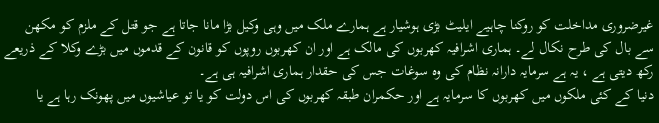غیرضروری مداخلت کو روکنا چاہیے ایلیٹ بڑی ہوشیار ہے ہمارے ملک میں وہی وکیل بڑا مانا جاتا ہے جو قتل کے ملزم کو مکھن سے بال کی طرح نکال لے۔ ہماری اشرافیہ کھربوں کی مالک ہے اور ان کھربوں روپوں کو قانون کے قدموں میں بڑے وکلا کے ذریعے رکھ دیتی ہے ، یہ ہے سرمایہ دارانہ نظام کی وہ سوغات جس کی حقدار ہماری اشرافیہ ہی ہے۔
دنیا کے کئی ملکوں میں کھربوں کا سرمایہ ہے اور حکمران طبقہ کھربوں کی اس دولت کو یا تو عیاشیوں میں پھونک رہا ہے یا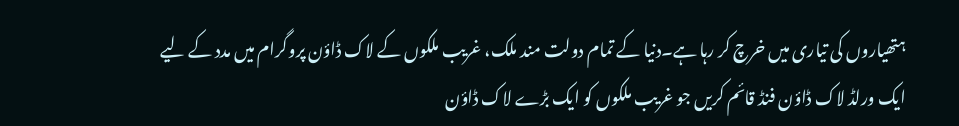ہتھیاروں کی تیاری میں خرچ کر رہا ہے۔دنیا کے تمام دولت مند ملک، غریب ملکوں کے لاک ڈاؤن پروگرام میں مدد کے لیے ایک ورلڈ لاک ڈاؤن فنڈ قائم کریں جو غریب ملکوں کو ایک بڑے لاک ڈاؤن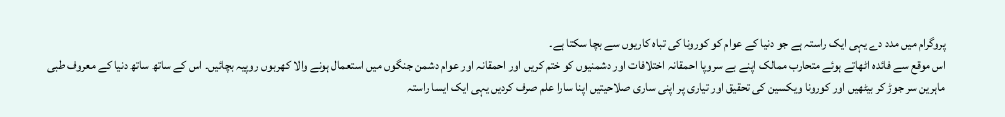پروگرام میں مدد دے یہی ایک راستہ ہے جو دنیا کے عوام کو کورونا کی تباہ کاریوں سے بچا سکتا ہے۔
اس موقع سے فائدہ اٹھاتے ہوئے متحارب ممالک اپنے بے سروپا احمقانہ اختلافات اور دشمنیوں کو ختم کریں اور احمقانہ اور عوام دشمن جنگوں میں استعمال ہونے والا کھربوں روپیہ بچائیں۔ اس کے ساتھ ساتھ دنیا کے معروف طبی ماہرین سر جوڑ کر بیٹھیں اور کورونا ویکسین کی تحقیق اور تیاری پر اپنی ساری صلاحیتیں اپنا سارا علم صرف کردیں یہی ایک ایسا راستہ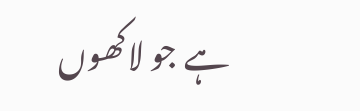ہے جو لاکھوں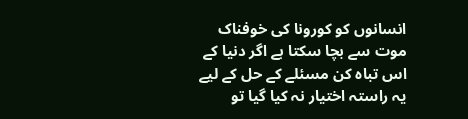انسانوں کو کورونا کی خوفناک موت سے بچا سکتا ہے اگر دنیا کے اس تباہ کن مسئلے کے حل کے لیے یہ راستہ اختیار نہ کیا گیا تو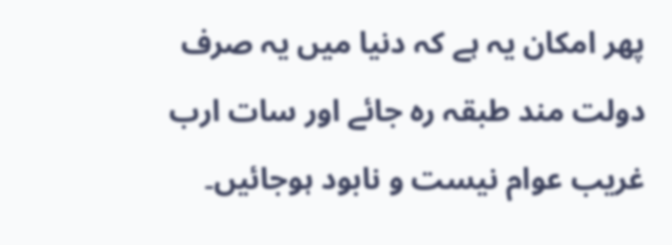پھر امکان یہ ہے کہ دنیا میں یہ صرف دولت مند طبقہ رہ جائے اور سات ارب غریب عوام نیست و نابود ہوجائیں۔